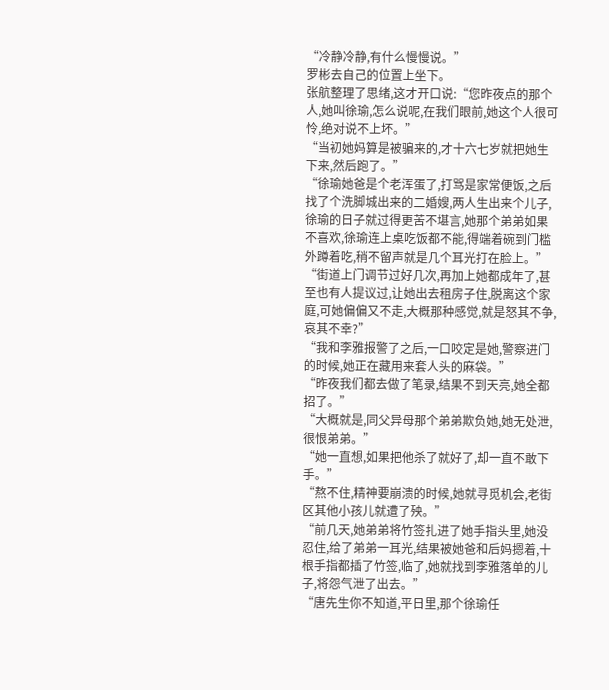“冷静冷静,有什么慢慢说。”
罗彬去自己的位置上坐下。
张航整理了思绪,这才开口说:“您昨夜点的那个人,她叫徐瑜,怎么说呢,在我们眼前,她这个人很可怜,绝对说不上坏。”
“当初她妈算是被骗来的,才十六七岁就把她生下来,然后跑了。”
“徐瑜她爸是个老浑蛋了,打骂是家常便饭,之后找了个洗脚城出来的二婚嫂,两人生出来个儿子,徐瑜的日子就过得更苦不堪言,她那个弟弟如果不喜欢,徐瑜连上桌吃饭都不能,得端着碗到门槛外蹲着吃,稍不留声就是几个耳光打在脸上。”
“街道上门调节过好几次,再加上她都成年了,甚至也有人提议过,让她出去租房子住,脱离这个家庭,可她偏偏又不走,大概那种感觉,就是怒其不争,哀其不幸?”
“我和李雅报警了之后,一口咬定是她,警察进门的时候,她正在藏用来套人头的麻袋。”
“昨夜我们都去做了笔录,结果不到天亮,她全都招了。”
“大概就是,同父异母那个弟弟欺负她,她无处泄,很恨弟弟。”
“她一直想,如果把他杀了就好了,却一直不敢下手。”
“熬不住,精神要崩溃的时候,她就寻觅机会,老街区其他小孩儿就遭了殃。”
“前几天,她弟弟将竹签扎进了她手指头里,她没忍住,给了弟弟一耳光,结果被她爸和后妈摁着,十根手指都插了竹签,临了,她就找到李雅落单的儿子,将怨气泄了出去。”
“唐先生你不知道,平日里,那个徐瑜任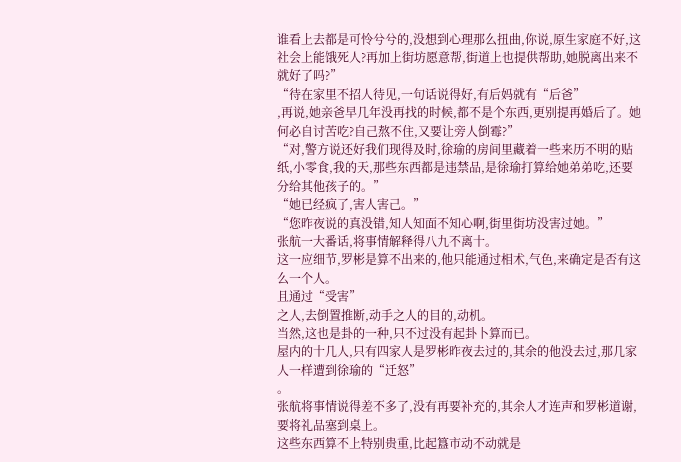谁看上去都是可怜兮兮的,没想到心理那么扭曲,你说,原生家庭不好,这社会上能饿死人?再加上街坊愿意帮,街道上也提供帮助,她脱离出来不就好了吗?”
“待在家里不招人待见,一句话说得好,有后妈就有“后爸”
,再说,她亲爸早几年没再找的时候,都不是个东西,更别提再婚后了。她何必自讨苦吃?自己熬不住,又要让旁人倒霉?”
“对,警方说还好我们现得及时,徐瑜的房间里藏着一些来历不明的贴纸,小零食,我的天,那些东西都是违禁品,是徐瑜打算给她弟弟吃,还要分给其他孩子的。”
“她已经疯了,害人害己。”
“您昨夜说的真没错,知人知面不知心啊,街里街坊没害过她。”
张航一大番话,将事情解释得八九不离十。
这一应细节,罗彬是算不出来的,他只能通过相术,气色,来确定是否有这么一个人。
且通过“受害”
之人,去倒置推断,动手之人的目的,动机。
当然,这也是卦的一种,只不过没有起卦卜算而已。
屋内的十几人,只有四家人是罗彬昨夜去过的,其余的他没去过,那几家人一样遭到徐瑜的“迁怒”
。
张航将事情说得差不多了,没有再要补充的,其余人才连声和罗彬道谢,要将礼品塞到桌上。
这些东西算不上特别贵重,比起簋市动不动就是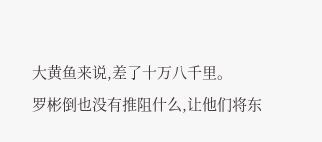大黄鱼来说,差了十万八千里。
罗彬倒也没有推阻什么,让他们将东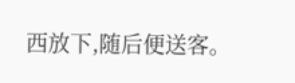西放下,随后便送客。